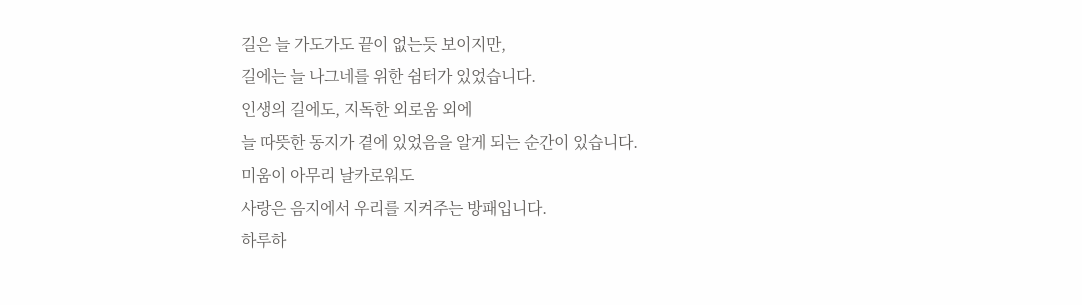길은 늘 가도가도 끝이 없는듯 보이지만,
길에는 늘 나그네를 위한 쉼터가 있었습니다.
인생의 길에도, 지독한 외로움 외에
늘 따뜻한 동지가 곁에 있었음을 알게 되는 순간이 있습니다.
미움이 아무리 날카로워도
사랑은 음지에서 우리를 지켜주는 방패입니다.
하루하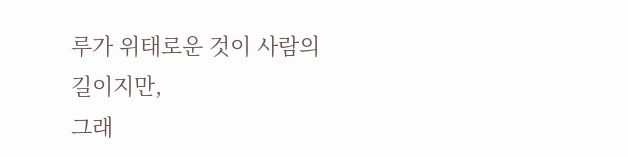루가 위태로운 것이 사람의 길이지만,
그래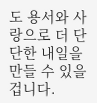도 용서와 사랑으로 더 단단한 내일을 만들 수 있을 겁니다.